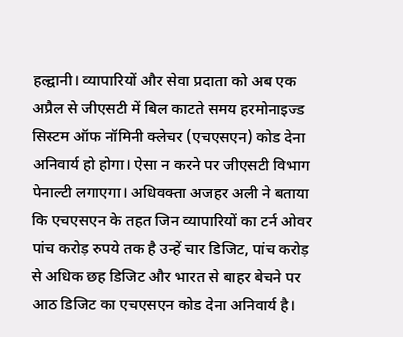हल्द्वानी। व्यापारियों और सेवा प्रदाता को अब एक अप्रैल से जीएसटी में बिल काटते समय हरमोनाइज्ड सिस्टम ऑफ नॉमिनी क्लेचर (एचएसएन) कोड देना अनिवार्य हो होगा। ऐसा न करने पर जीएसटी विभाग पेनाल्टी लगाएगा। अधिवक्ता अजहर अली ने बताया कि एचएसएन के तहत जिन व्यापारियों का टर्न ओवर पांच करोड़ रुपये तक है उन्हें चार डिजिट, पांच करोड़ से अधिक छह डिजिट और भारत से बाहर बेचने पर आठ डिजिट का एचएसएन कोड देना अनिवार्य है।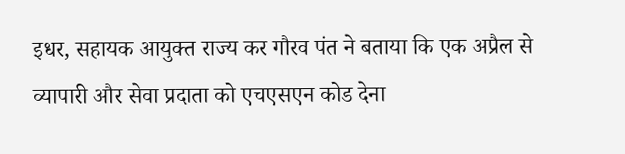इधर, सहायक आयुक्त राज्य कर गौरव पंत ने बताया कि एक अप्रैल से व्यापारी और सेवा प्रदाता को एचएसएन कोड देना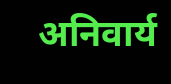अनिवार्य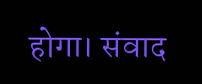होगा। संवाद